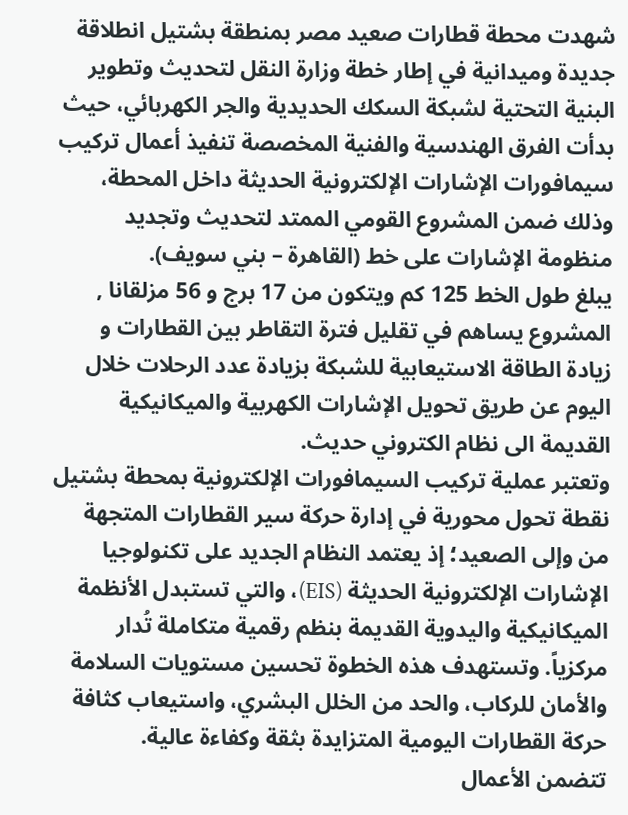شهدت محطة قطارات صعيد مصر بمنطقة بشتيل انطلاقة جديدة وميدانية في إطار خطة وزارة النقل لتحديث وتطوير البنية التحتية لشبكة السكك الحديدية والجر الكهربائي، حيث بدأت الفرق الهندسية والفنية المخصصة تنفيذ أعمال تركيب سيمافورات الإشارات الإلكترونية الحديثة داخل المحطة، وذلك ضمن المشروع القومي الممتد لتحديث وتجديد منظومة الإشارات على خط (القاهرة – بني سويف).
يبلغ طول الخط 125 كم ويتكون من 17 برج و 56 مزلقانا , المشروع يساهم في تقليل فترة التقاطر بين القطارات و زيادة الطاقة الاستيعابية للشبكة بزيادة عدد الرحلات خلال اليوم عن طريق تحويل الإشارات الكهربية والميكانيكية القديمة الى نظام الكتروني حديث.
وتعتبر عملية تركيب السيمافورات الإلكترونية بمحطة بشتيل نقطة تحول محورية في إدارة حركة سير القطارات المتجهة من وإلى الصعيد؛ إذ يعتمد النظام الجديد على تكنولوجيا الإشارات الإلكترونية الحديثة (EIS)، والتي تستبدل الأنظمة الميكانيكية واليدوية القديمة بنظم رقمية متكاملة تُدار مركزياً. وتستهدف هذه الخطوة تحسين مستويات السلامة والأمان للركاب، والحد من الخلل البشري، واستيعاب كثافة حركة القطارات اليومية المتزايدة بثقة وكفاءة عالية.
تتضمن الأعمال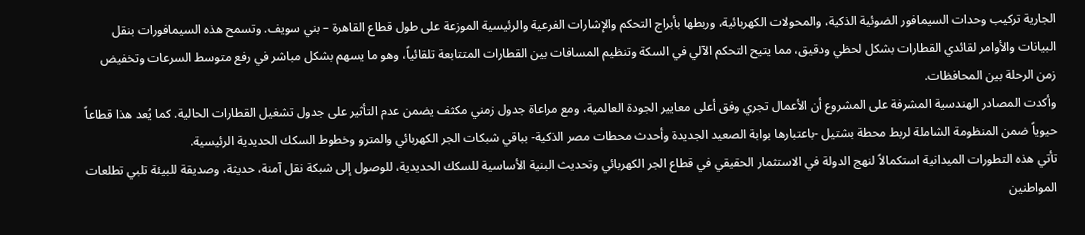الجارية تركيب وحدات السيمافور الضوئية الذكية، والمحولات الكهربائية، وربطها بأبراج التحكم والإشارات الفرعية والرئيسية الموزعة على طول قطاع القاهرة – بني سويف. وتسمح هذه السيمافورات بنقل البيانات والأوامر لقائدي القطارات بشكل لحظي ودقيق، مما يتيح التحكم الآلي في السكة وتنظيم المسافات بين القطارات المتتابعة تلقائياً، وهو ما يسهم بشكل مباشر في رفع متوسط السرعات وتخفيض زمن الرحلة بين المحافظات.
وأكدت المصادر الهندسية المشرفة على المشروع أن الأعمال تجري وفق أعلى معايير الجودة العالمية، ومع مراعاة جدول زمني مكثف يضمن عدم التأثير على جدول تشغيل القطارات الحالية. كما يُعد هذا قطاعاً حيوياً ضمن المنظومة الشاملة لربط محطة بشتيل -باعتبارها بوابة الصعيد الجديدة وأحدث محطات مصر الذكية- بباقي شبكات الجر الكهربائي والمترو وخطوط السكك الحديدية الرئيسية.
تأتي هذه التطورات الميدانية استكمالاً لنهج الدولة في الاستثمار الحقيقي في قطاع الجر الكهربائي وتحديث البنية الأساسية للسكك الحديدية، للوصول إلى شبكة نقل آمنة، حديثة، وصديقة للبيئة تلبي تطلعات المواطنين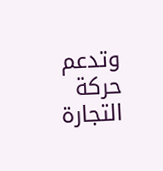وتدعم حركة التجارة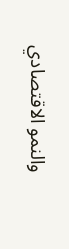والنمو الاقتصادي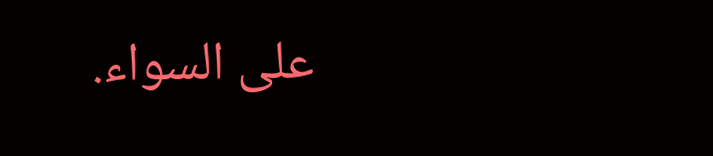على السواء.